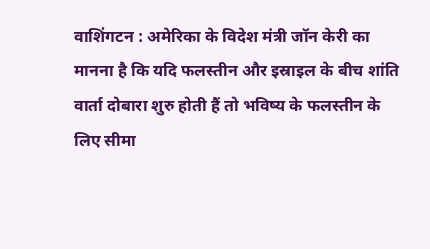वाशिंगटन : अमेरिका के विदेश मंत्री जॉन केरी का मानना है कि यदि फलस्तीन और इस्राइल के बीच शांति वार्ता दोबारा शुरु होती हैं तो भविष्य के फलस्तीन के लिए सीमा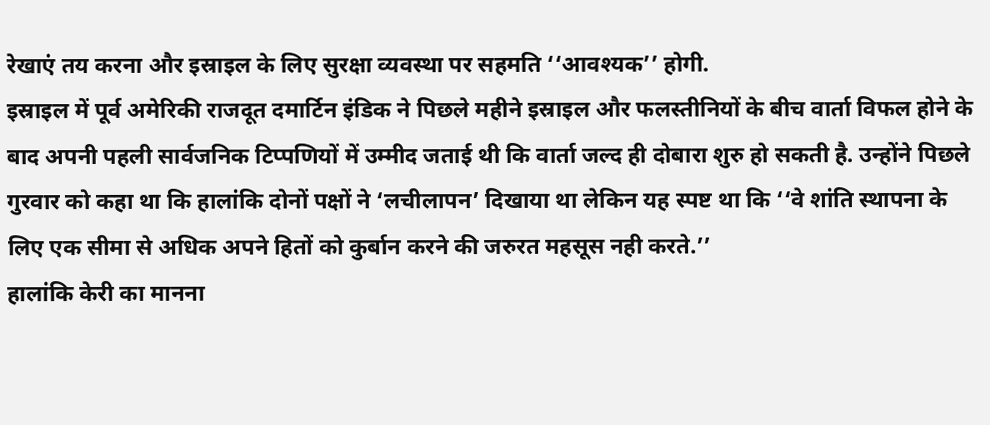रेखाएं तय करना और इस्राइल के लिए सुरक्षा व्यवस्था पर सहमति ‘‘आवश्यक’’ होगी.
इस्राइल में पूर्व अमेरिकी राजदूत दमार्टिन इंडिक ने पिछले महीने इस्राइल और फलस्तीनियों के बीच वार्ता विफल होने के बाद अपनी पहली सार्वजनिक टिप्पणियों में उम्मीद जताई थी कि वार्ता जल्द ही दोबारा शुरु हो सकती है. उन्होंने पिछले गुरवार को कहा था कि हालांकि दोनों पक्षों ने ‘लचीलापन’ दिखाया था लेकिन यह स्पष्ट था कि ‘‘वे शांति स्थापना के लिए एक सीमा से अधिक अपने हितों को कुर्बान करने की जरुरत महसूस नही करते.’’
हालांकि केरी का मानना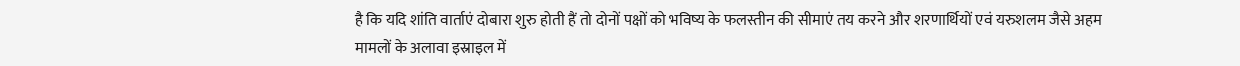है कि यदि शांति वार्ताएं दोबारा शुरु होती हैं तो दोनों पक्षों को भविष्य के फलस्तीन की सीमाएं तय करने और शरणार्थियों एवं यरुशलम जैसे अहम मामलों के अलावा इस्राइल में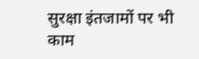सुरक्षा इंतजामों पर भी काम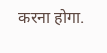करना होगा.